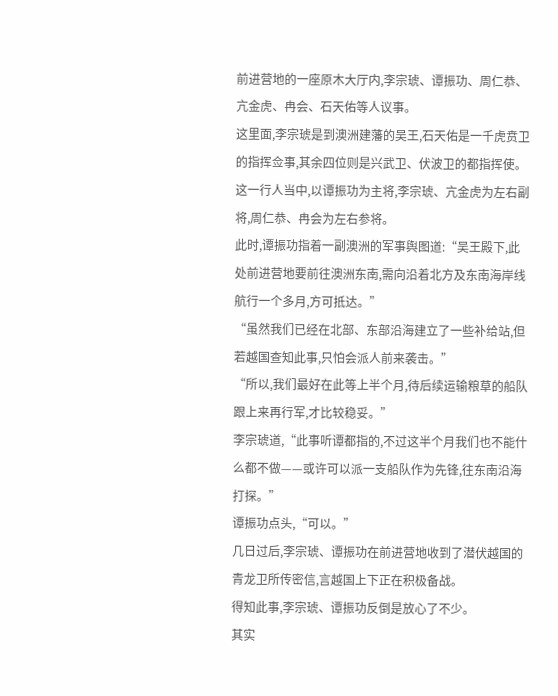前进营地的一座原木大厅内,李宗琥、谭振功、周仁恭、亢金虎、冉会、石天佑等人议事。
这里面,李宗琥是到澳洲建藩的吴王,石天佑是一千虎贲卫的指挥佥事,其余四位则是兴武卫、伏波卫的都指挥使。
这一行人当中,以谭振功为主将,李宗琥、亢金虎为左右副将,周仁恭、冉会为左右参将。
此时,谭振功指着一副澳洲的军事舆图道:“吴王殿下,此处前进营地要前往澳洲东南,需向沿着北方及东南海岸线航行一个多月,方可抵达。”
“虽然我们已经在北部、东部沿海建立了一些补给站,但若越国查知此事,只怕会派人前来袭击。”
“所以,我们最好在此等上半个月,待后续运输粮草的船队跟上来再行军,才比较稳妥。”
李宗琥道,“此事听谭都指的,不过这半个月我们也不能什么都不做——或许可以派一支船队作为先锋,往东南沿海打探。”
谭振功点头,“可以。”
几日过后,李宗琥、谭振功在前进营地收到了潜伏越国的青龙卫所传密信,言越国上下正在积极备战。
得知此事,李宗琥、谭振功反倒是放心了不少。
其实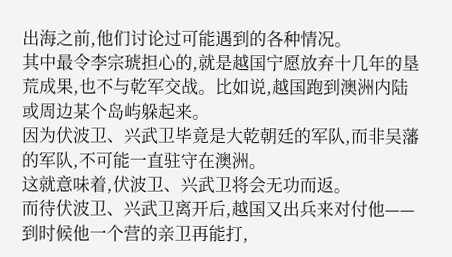出海之前,他们讨论过可能遇到的各种情况。
其中最令李宗琥担心的,就是越国宁愿放弃十几年的垦荒成果,也不与乾军交战。比如说,越国跑到澳洲内陆或周边某个岛屿躲起来。
因为伏波卫、兴武卫毕竟是大乾朝廷的军队,而非吴藩的军队,不可能一直驻守在澳洲。
这就意味着,伏波卫、兴武卫将会无功而返。
而待伏波卫、兴武卫离开后,越国又出兵来对付他——到时候他一个营的亲卫再能打,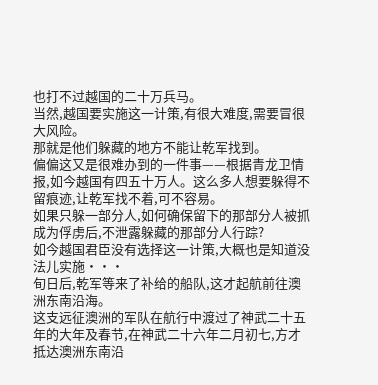也打不过越国的二十万兵马。
当然,越国要实施这一计策,有很大难度,需要冒很大风险。
那就是他们躲藏的地方不能让乾军找到。
偏偏这又是很难办到的一件事——根据青龙卫情报,如今越国有四五十万人。这么多人想要躲得不留痕迹,让乾军找不着,可不容易。
如果只躲一部分人,如何确保留下的那部分人被抓成为俘虏后,不泄露躲藏的那部分人行踪?
如今越国君臣没有选择这一计策,大概也是知道没法儿实施···
旬日后,乾军等来了补给的船队,这才起航前往澳洲东南沿海。
这支远征澳洲的军队在航行中渡过了神武二十五年的大年及春节,在神武二十六年二月初七,方才抵达澳洲东南沿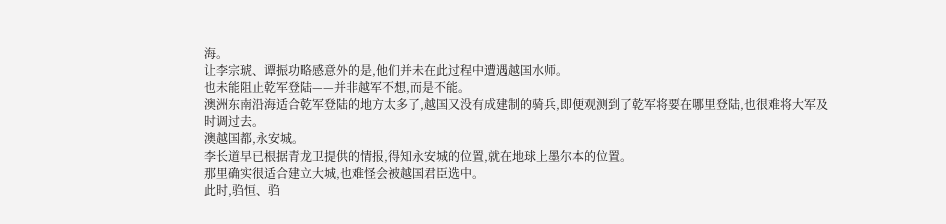海。
让李宗琥、谭振功略感意外的是,他们并未在此过程中遭遇越国水师。
也未能阻止乾军登陆——并非越军不想,而是不能。
澳洲东南沿海适合乾军登陆的地方太多了,越国又没有成建制的骑兵,即便观测到了乾军将要在哪里登陆,也很难将大军及时调过去。
澳越国都,永安城。
李长道早已根据青龙卫提供的情报,得知永安城的位置,就在地球上墨尔本的位置。
那里确实很适合建立大城,也难怪会被越国君臣选中。
此时,驺恒、驺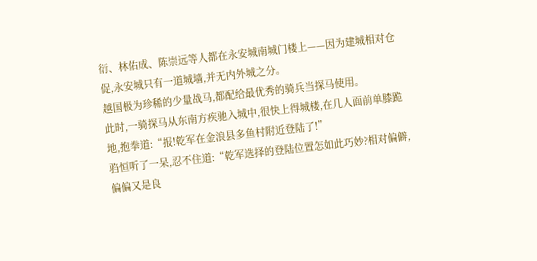衍、林佑成、陈崇远等人都在永安城南城门楼上——因为建城相对仓促,永安城只有一道城墙,并无内外城之分。
越国极为珍稀的少量战马,都配给最优秀的骑兵当探马使用。
此时,一骑探马从东南方疾驰入城中,很快上得城楼,在几人面前单膝跪地,抱拳道:“报!乾军在金浪县多鱼村附近登陆了!”
驺恒听了一呆,忍不住道:“乾军选择的登陆位置怎如此巧妙?相对偏僻,偏偏又是良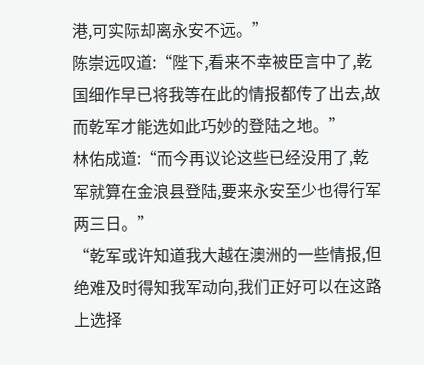港,可实际却离永安不远。”
陈崇远叹道:“陛下,看来不幸被臣言中了,乾国细作早已将我等在此的情报都传了出去,故而乾军才能选如此巧妙的登陆之地。”
林佑成道:“而今再议论这些已经没用了,乾军就算在金浪县登陆,要来永安至少也得行军两三日。”
“乾军或许知道我大越在澳洲的一些情报,但绝难及时得知我军动向,我们正好可以在这路上选择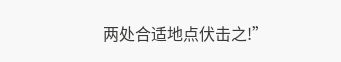两处合适地点伏击之!”